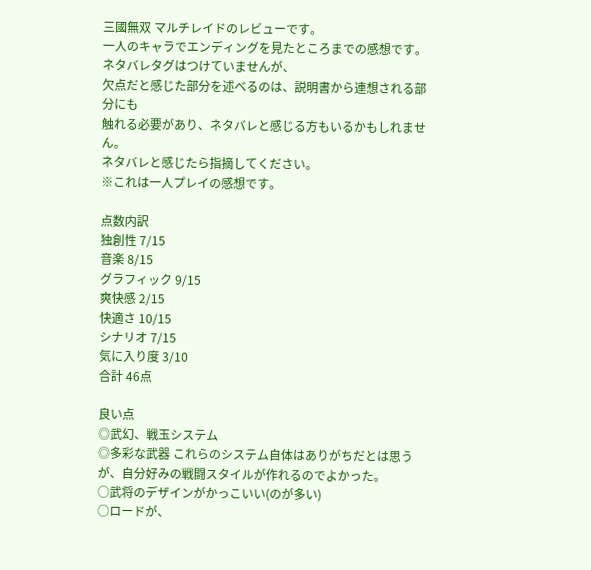三國無双 マルチレイドのレビューです。
一人のキャラでエンディングを見たところまでの感想です。
ネタバレタグはつけていませんが、
欠点だと感じた部分を述べるのは、説明書から連想される部分にも
触れる必要があり、ネタバレと感じる方もいるかもしれません。
ネタバレと感じたら指摘してください。
※これは一人プレイの感想です。

点数内訳
独創性 7/15
音楽 8/15
グラフィック 9/15
爽快感 2/15
快適さ 10/15
シナリオ 7/15
気に入り度 3/10
合計 46点

良い点
◎武幻、戦玉システム
◎多彩な武器 これらのシステム自体はありがちだとは思うが、自分好みの戦闘スタイルが作れるのでよかった。
○武将のデザインがかっこいい(のが多い)
○ロードが、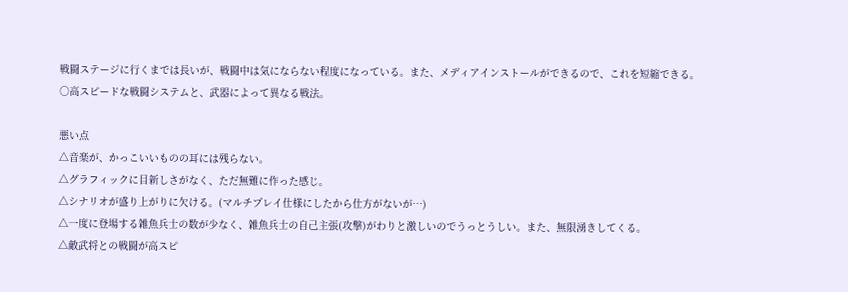戦闘ステージに行くまでは長いが、戦闘中は気にならない程度になっている。また、メディアインストールができるので、これを短縮できる。
○高スピードな戦闘システムと、武器によって異なる戦法。

悪い点
△音楽が、かっこいいものの耳には残らない。
△グラフィックに目新しさがなく、ただ無難に作った感じ。
△シナリオが盛り上がりに欠ける。(マルチプレイ仕様にしたから仕方がないが…)
△一度に登場する雑魚兵士の数が少なく、雑魚兵士の自己主張(攻撃)がわりと激しいのでうっとうしい。また、無限湧きしてくる。
△敵武将との戦闘が高スピ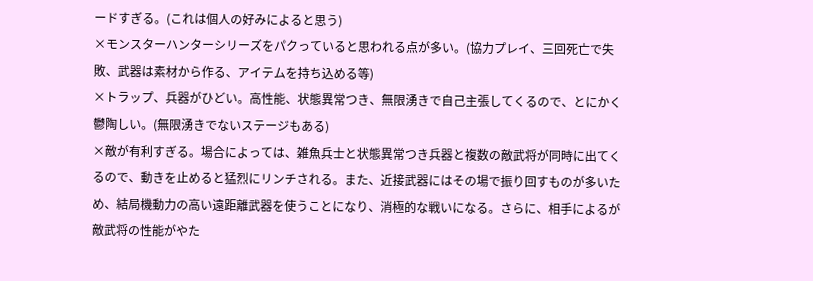ードすぎる。(これは個人の好みによると思う)
×モンスターハンターシリーズをパクっていると思われる点が多い。(協力プレイ、三回死亡で失敗、武器は素材から作る、アイテムを持ち込める等)
×トラップ、兵器がひどい。高性能、状態異常つき、無限湧きで自己主張してくるので、とにかく鬱陶しい。(無限湧きでないステージもある)
×敵が有利すぎる。場合によっては、雑魚兵士と状態異常つき兵器と複数の敵武将が同時に出てくるので、動きを止めると猛烈にリンチされる。また、近接武器にはその場で振り回すものが多いため、結局機動力の高い遠距離武器を使うことになり、消極的な戦いになる。さらに、相手によるが敵武将の性能がやた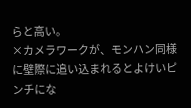らと高い。
×カメラワークが、モンハン同様に壁際に追い込まれるとよけいピンチにな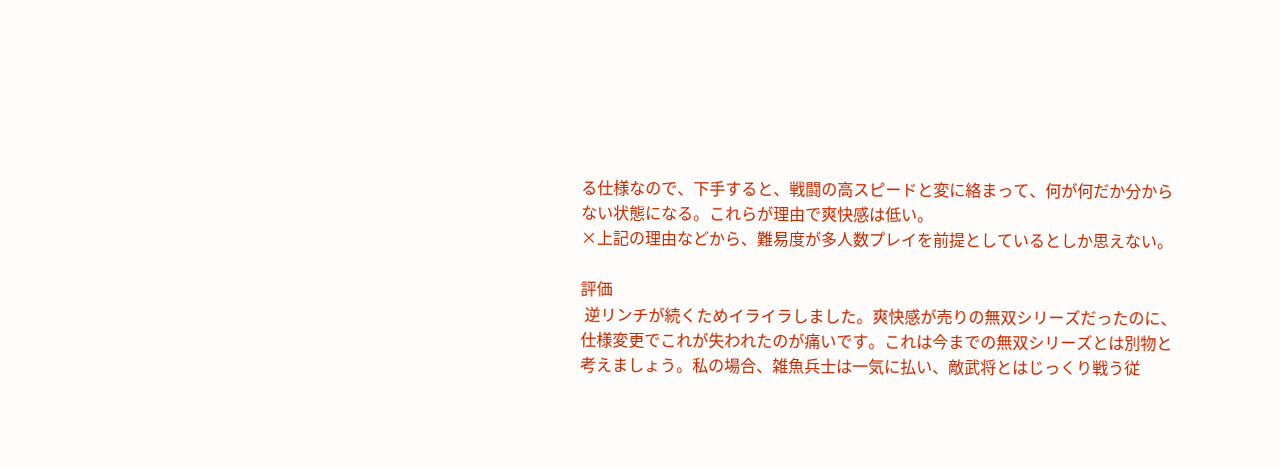る仕様なので、下手すると、戦闘の高スピードと変に絡まって、何が何だか分からない状態になる。これらが理由で爽快感は低い。
×上記の理由などから、難易度が多人数プレイを前提としているとしか思えない。

評価
 逆リンチが続くためイライラしました。爽快感が売りの無双シリーズだったのに、仕様変更でこれが失われたのが痛いです。これは今までの無双シリーズとは別物と考えましょう。私の場合、雑魚兵士は一気に払い、敵武将とはじっくり戦う従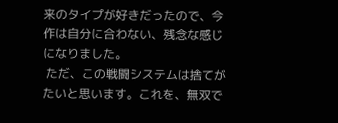来のタイプが好きだったので、今作は自分に合わない、残念な感じになりました。
 ただ、この戦闘システムは捨てがたいと思います。これを、無双で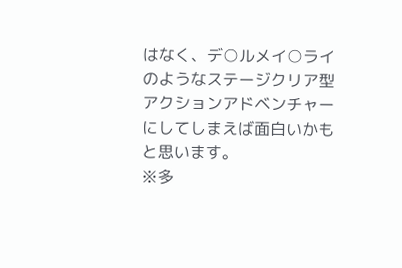はなく、デ○ルメイ○ライのようなステージクリア型アクションアドベンチャーにしてしまえば面白いかも と思います。
※多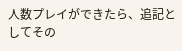人数プレイができたら、追記としてその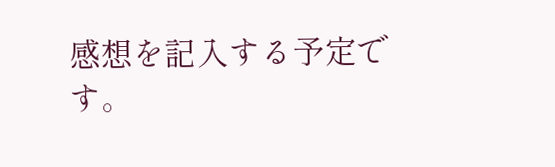感想を記入する予定です。